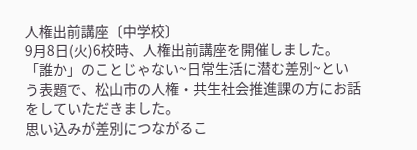人権出前講座〔中学校〕
9月8日(火)6校時、人権出前講座を開催しました。
「誰か」のことじゃない~日常生活に潜む差別~という表題で、松山市の人権・共生社会推進課の方にお話をしていただきました。
思い込みが差別につながるこ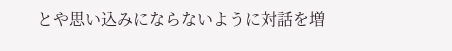とや思い込みにならないように対話を増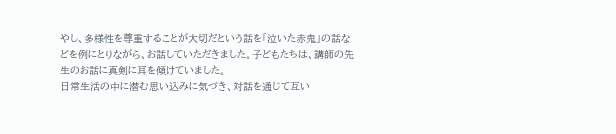やし、多様性を尊重することが大切だという話を「泣いた赤鬼」の話などを例にとりながら、お話していただきました。子どもたちは、講師の先生のお話に真剣に耳を傾けていました。
日常生活の中に潜む思い込みに気づき、対話を通じて互い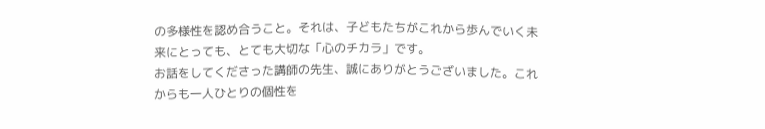の多様性を認め合うこと。それは、子どもたちがこれから歩んでいく未来にとっても、とても大切な「心のチカラ」です。
お話をしてくださった講師の先生、誠にありがとうございました。これからも一人ひとりの個性を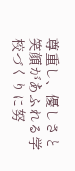尊重し、優しさと笑顔があふれる学校づくりに努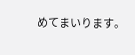めてまいります。